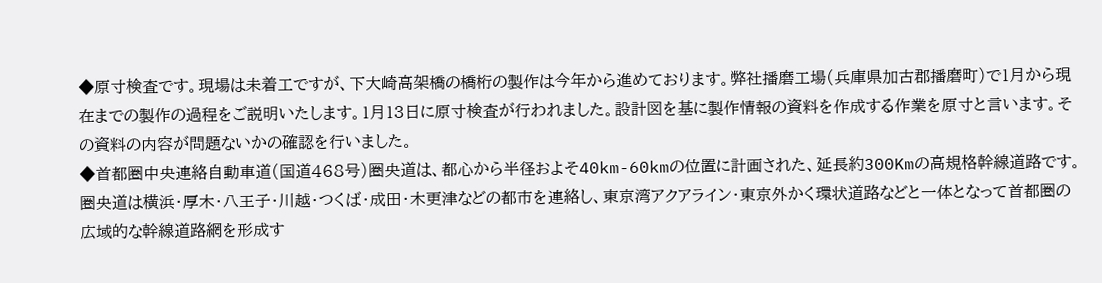◆原寸検査です。現場は未着工ですが、下大崎高架橋の橋桁の製作は今年から進めております。弊社播磨工場(兵庫県加古郡播磨町)で1月から現在までの製作の過程をご説明いたします。1月13日に原寸検査が行われました。設計図を基に製作情報の資料を作成する作業を原寸と言います。その資料の内容が問題ないかの確認を行いました。
◆首都圏中央連絡自動車道(国道468号)圏央道は、都心から半径およそ40km-60kmの位置に計画された、延長約300Kmの高規格幹線道路です。圏央道は横浜・厚木・八王子・川越・つくば・成田・木更津などの都市を連絡し、東京湾アクアライン・東京外かく環状道路などと一体となって首都圏の広域的な幹線道路網を形成す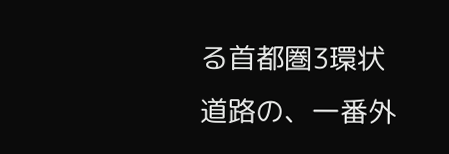る首都圏3環状道路の、一番外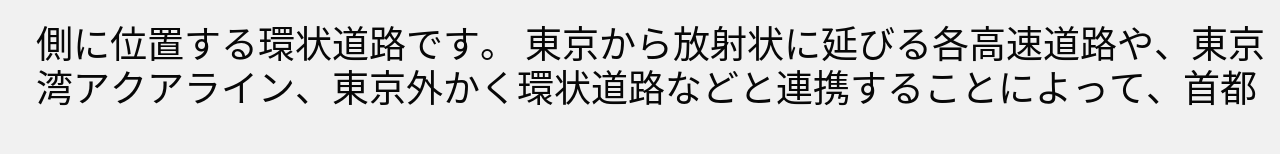側に位置する環状道路です。 東京から放射状に延びる各高速道路や、東京湾アクアライン、東京外かく環状道路などと連携することによって、首都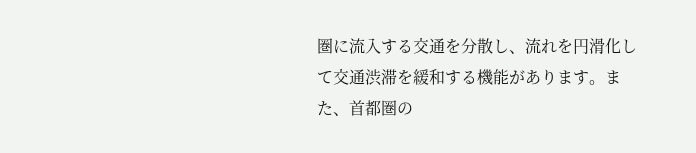圏に流入する交通を分散し、流れを円滑化して交通渋滞を緩和する機能があります。また、首都圏の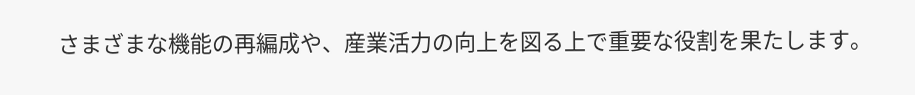さまざまな機能の再編成や、産業活力の向上を図る上で重要な役割を果たします。